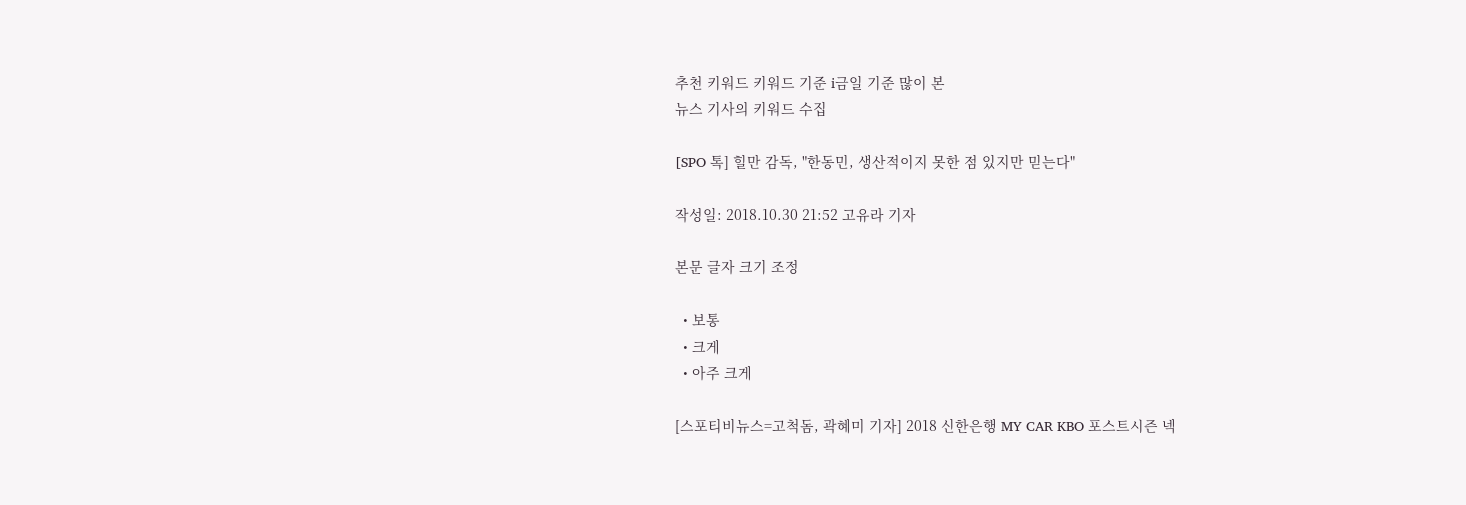추천 키워드 키워드 기준 i금일 기준 많이 본
뉴스 기사의 키워드 수집

[SPO 톡] 힐만 감독, "한동민, 생산적이지 못한 점 있지만 믿는다"

작성일: 2018.10.30 21:52 고유라 기자

본문 글자 크기 조정

  • 보통
  • 크게
  • 아주 크게

[스포티비뉴스=고척돔, 곽혜미 기자] 2018 신한은행 MY CAR KBO 포스트시즌 넥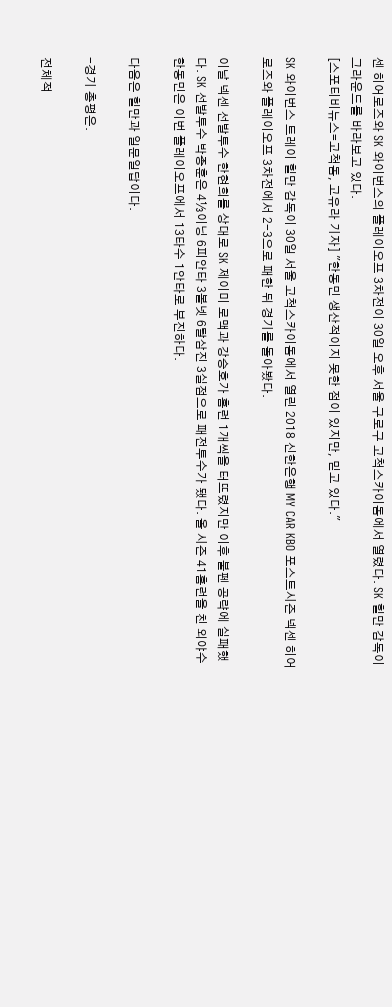센 히어로즈와 SK 와이번스의 플레이오프 3차전이 30일 오후 서울 구로구 고척스카이돔에서 열렸다. SK 힐만 감독이 그라운드를 바라보고 있다.
[스포티비뉴스=고척돔, 고유라 기자] "한동민 생산적이지 못한 점이 있지만, 믿고 있다."

SK 와이번스 트레이 힐만 감독이 30일 서울 고척스카이돔에서 열린 2018 신한은행 MY CAR KBO 포스트시즌 넥센 히어로즈와 플레이오프 3차전에서 2-3으로 패한 뒤 경기를 돌아봤다.

이날 넥센 선발투수 한현희를 상대로 SK 제이미 로맥과 강승호가 홈런 1개씩을 터뜨렸지만 이후 불펜 공략에 실패했다. SK 선발투수 박종훈은 4⅓이닝 6피안타 3볼넷 6탈삼진 3실점으로 패전투수가 됐다. 올 시즌 41홈런을 친 외야수 한동민은 이번 플레이오프에서 13타수 1안타로 부진하다.

다음은 힐만과 일문일답이다.

-경기 총평은.

전체적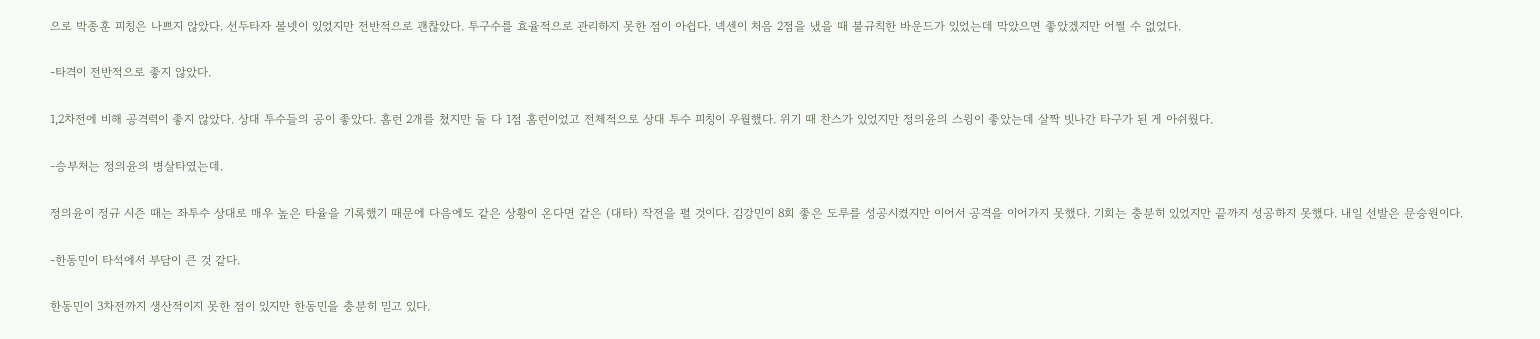으로 박종훈 피칭은 나쁘지 않았다. 선두타자 볼넷이 있었지만 전반적으로 괜찮았다. 투구수를 효율적으로 관리하지 못한 점이 아쉽다. 넥센이 처음 2점을 냈을 때 불규칙한 바운드가 있었는데 막았으면 좋았겠지만 어쩔 수 없었다.

-타격이 전반적으로 좋지 않았다.

1,2차전에 비해 공격력이 좋지 않았다. 상대 투수들의 공이 좋았다. 홈런 2개를 쳤지만 둘 다 1점 홈런이었고 전체적으로 상대 투수 피칭이 우월했다. 위기 때 찬스가 있었지만 정의윤의 스윙이 좋았는데 살짝 빗나간 타구가 된 게 아쉬웠다.

-승부처는 정의윤의 병살타였는데.

정의윤이 정규 시즌 때는 좌투수 상대로 매우 높은 타율을 기록했기 때문에 다음에도 같은 상황이 온다면 같은 (대타) 작전을 펼 것이다. 김강민이 8회 좋은 도루를 성공시켰지만 이어서 공격을 이어가지 못했다. 기회는 충분히 있었지만 끝까지 성공하지 못했다. 내일 선발은 문승원이다.

-한동민이 타석에서 부담이 큰 것 같다.

한동민이 3차전까지 생산적이지 못한 점이 있지만 한동민을 충분히 믿고 있다.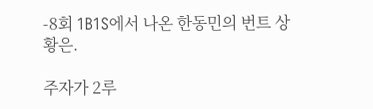-8회 1B1S에서 나온 한동민의 번트 상황은.

주자가 2루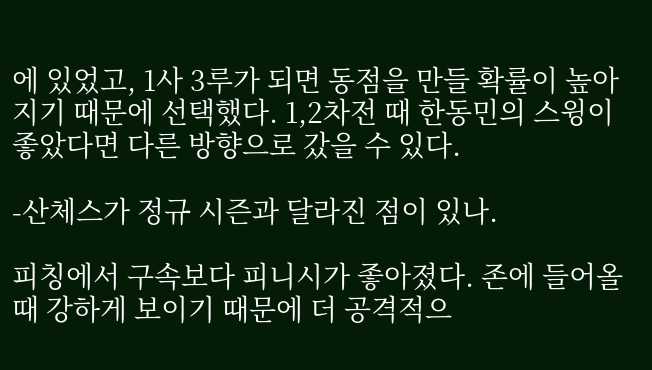에 있었고, 1사 3루가 되면 동점을 만들 확률이 높아지기 때문에 선택했다. 1,2차전 때 한동민의 스윙이 좋았다면 다른 방향으로 갔을 수 있다.

-산체스가 정규 시즌과 달라진 점이 있나.

피칭에서 구속보다 피니시가 좋아졌다. 존에 들어올 때 강하게 보이기 때문에 더 공격적으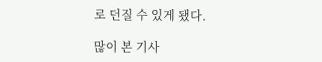로 던질 수 있게 됐다.

많이 본 기사